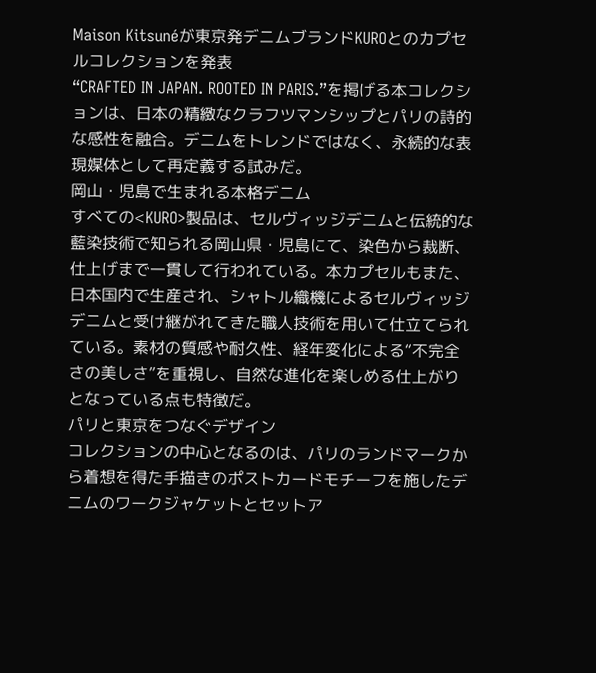Maison Kitsunéが東京発デニムブランドKUROとのカプセルコレクションを発表
“CRAFTED IN JAPAN. ROOTED IN PARIS.”を掲げる本コレクションは、日本の精緻なクラフツマンシップとパリの詩的な感性を融合。デニムをトレンドではなく、永続的な表現媒体として再定義する試みだ。
岡山・児島で生まれる本格デニム
すべての<KURO>製品は、セルヴィッジデニムと伝統的な藍染技術で知られる岡山県・児島にて、染色から裁断、仕上げまで一貫して行われている。本カプセルもまた、日本国内で生産され、シャトル織機によるセルヴィッジデニムと受け継がれてきた職人技術を用いて仕立てられている。素材の質感や耐久性、経年変化による“不完全さの美しさ”を重視し、自然な進化を楽しめる仕上がりとなっている点も特徴だ。
パリと東京をつなぐデザイン
コレクションの中心となるのは、パリのランドマークから着想を得た手描きのポストカードモチーフを施したデニムのワークジャケットとセットア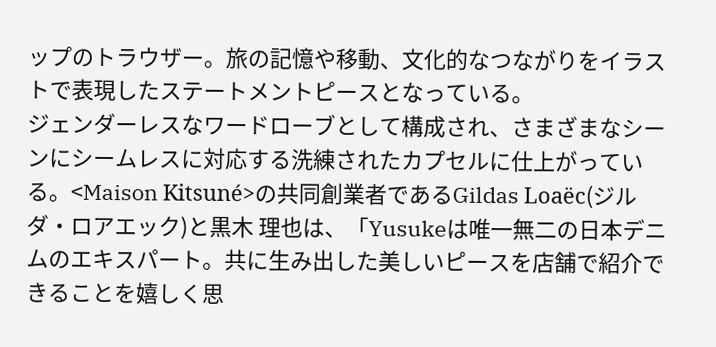ップのトラウザー。旅の記憶や移動、文化的なつながりをイラストで表現したステートメントピースとなっている。
ジェンダーレスなワードローブとして構成され、さまざまなシーンにシームレスに対応する洗練されたカプセルに仕上がっている。<Maison Kitsuné>の共同創業者であるGildas Loaëc(ジルダ・ロアエック)と黒木 理也は、「Yusukeは唯一無二の日本デニムのエキスパート。共に生み出した美しいピースを店舗で紹介できることを嬉しく思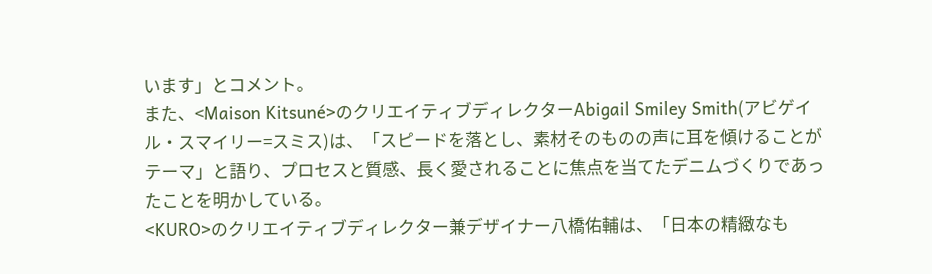います」とコメント。
また、<Maison Kitsuné>のクリエイティブディレクターAbigail Smiley Smith(アビゲイル・スマイリー=スミス)は、「スピードを落とし、素材そのものの声に耳を傾けることがテーマ」と語り、プロセスと質感、長く愛されることに焦点を当てたデニムづくりであったことを明かしている。
<KURO>のクリエイティブディレクター兼デザイナー八橋佑輔は、「日本の精緻なも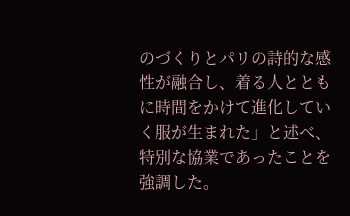のづくりとパリの詩的な感性が融合し、着る人とともに時間をかけて進化していく服が生まれた」と述べ、特別な協業であったことを強調した。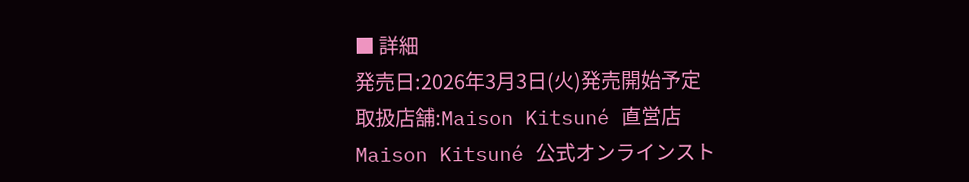■ 詳細
発売日:2026年3月3日(火)発売開始予定
取扱店舗:Maison Kitsuné 直営店
Maison Kitsuné 公式オンラインスト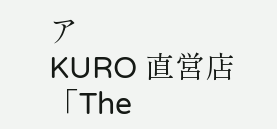ア
KURO 直営店「The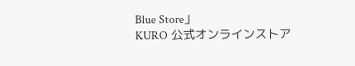Blue Store」
KURO 公式オンラインストア